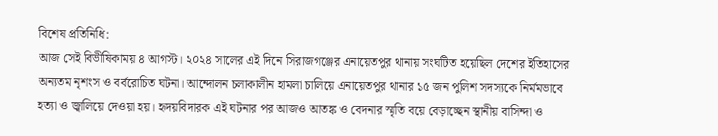বিশেষ প্রতিনিধি:
আজ সেই বিভীষিকাময় ৪ আগস্ট। ২০২৪ সালের এই দিনে সিরাজগঞ্জের এনায়েতপুর থানায় সংঘটিত হয়েছিল দেশের ইতিহাসের অন্যতম নৃশংস ও বর্বরোচিত ঘটনা। আন্দোলন চলাকালীন হামলা চালিয়ে এনায়েতপুর থানার ১৫ জন পুলিশ সদস্যকে নির্মমভাবে হত্যা ও জ্বালিয়ে দেওয়া হয়। হৃদয়বিদারক এই ঘটনার পর আজও আতঙ্ক ও বেদনার স্মৃতি বয়ে বেড়াচ্ছেন স্থানীয় বাসিন্দা ও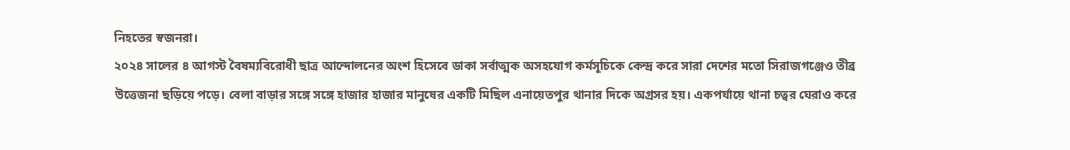নিহতের স্বজনরা।
২০২৪ সালের ৪ আগস্ট বৈষম্যবিরোধী ছাত্র আন্দোলনের অংশ হিসেবে ডাকা সর্বাত্মক অসহযোগ কর্মসূচিকে কেন্দ্র করে সারা দেশের মতো সিরাজগঞ্জেও তীব্র উত্তেজনা ছড়িয়ে পড়ে। বেলা বাড়ার সঙ্গে সঙ্গে হাজার হাজার মানুষের একটি মিছিল এনায়েতপুর থানার দিকে অগ্রসর হয়। একপর্যায়ে থানা চত্বর ঘেরাও করে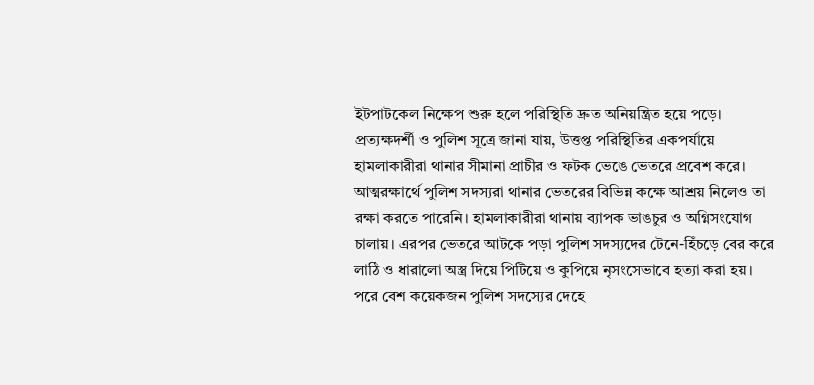ইটপাটকেল নিক্ষেপ শুরু হলে পরিস্থিতি দ্রুত অনিয়ন্ত্রিত হয়ে পড়ে।
প্রত্যক্ষদর্শী ও পুলিশ সূত্রে জানা যায়, উত্তপ্ত পরিস্থিতির একপর্যায়ে হামলাকারীরা থানার সীমানা প্রাচীর ও ফটক ভেঙে ভেতরে প্রবেশ করে। আত্মরক্ষার্থে পুলিশ সদস্যরা থানার ভেতরের বিভিন্ন কক্ষে আশ্রয় নিলেও তা রক্ষা করতে পারেনি। হামলাকারীরা থানায় ব্যাপক ভাঙচুর ও অগ্নিসংযোগ চালায়। এরপর ভেতরে আটকে পড়া পুলিশ সদস্যদের টেনে-হিঁচড়ে বের করে লাঠি ও ধারালো অস্ত্র দিয়ে পিটিয়ে ও কুপিয়ে নৃসংসেভাবে হত্যা করা হয়। পরে বেশ কয়েকজন পুলিশ সদস্যের দেহে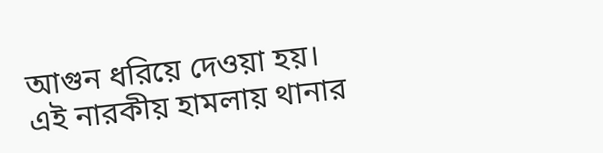আগুন ধরিয়ে দেওয়া হয়।
এই নারকীয় হামলায় থানার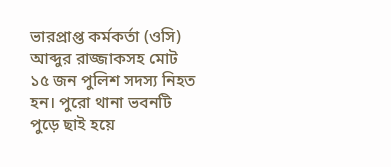ভারপ্রাপ্ত কর্মকর্তা (ওসি) আব্দুর রাজ্জাকসহ মোট ১৫ জন পুলিশ সদস্য নিহত হন। পুরো থানা ভবনটি পুড়ে ছাই হয়ে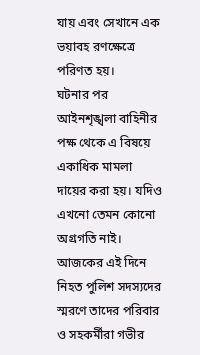যায় এবং সেখানে এক ভয়াবহ রণক্ষেত্রে পরিণত হয়।
ঘটনার পর আইনশৃঙ্খলা বাহিনীর পক্ষ থেকে এ বিষয়ে একাধিক মামলা দায়ের করা হয়। যদিও এখনো তেমন কোনো অগ্রগতি নাই।
আজকের এই দিনে নিহত পুলিশ সদস্যদের স্মরণে তাদের পরিবার ও সহকর্মীরা গভীর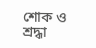শোক ও শ্রদ্ধা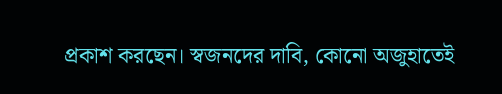প্রকাশ করছেন। স্বজনদের দাবি, কোনো অজুহাতেই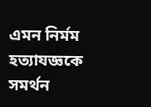এমন নির্মম হত্যাযজ্ঞকে সমর্থন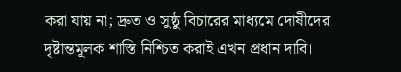করা যায় না; দ্রুত ও সুষ্ঠু বিচারের মাধ্যমে দোষীদের দৃষ্টান্তমূলক শাস্তি নিশ্চিত করাই এখন প্রধান দাবি।